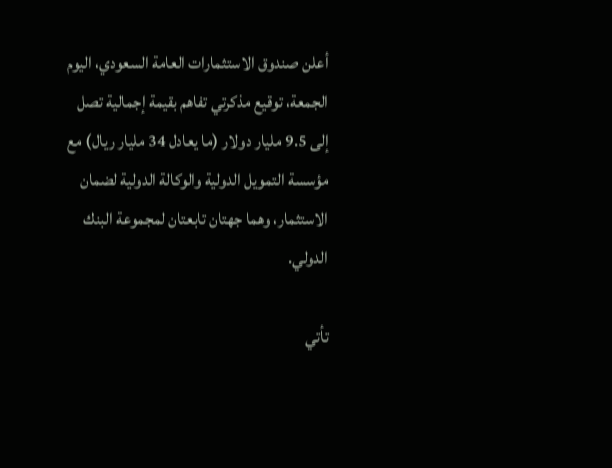أعلن صندوق الاستثمارات العامة السعودي، اليوم الجمعة، توقيع مذكرتي تفاهم بقيمة إجمالية تصل إلى 9.5 مليار دولار (ما يعادل 34 مليار ريال) مع مؤسسة التمويل الدولية والوكالة الدولية لضمان الاستثمار، وهما جهتان تابعتان لمجموعة البنك الدولي.

تأتي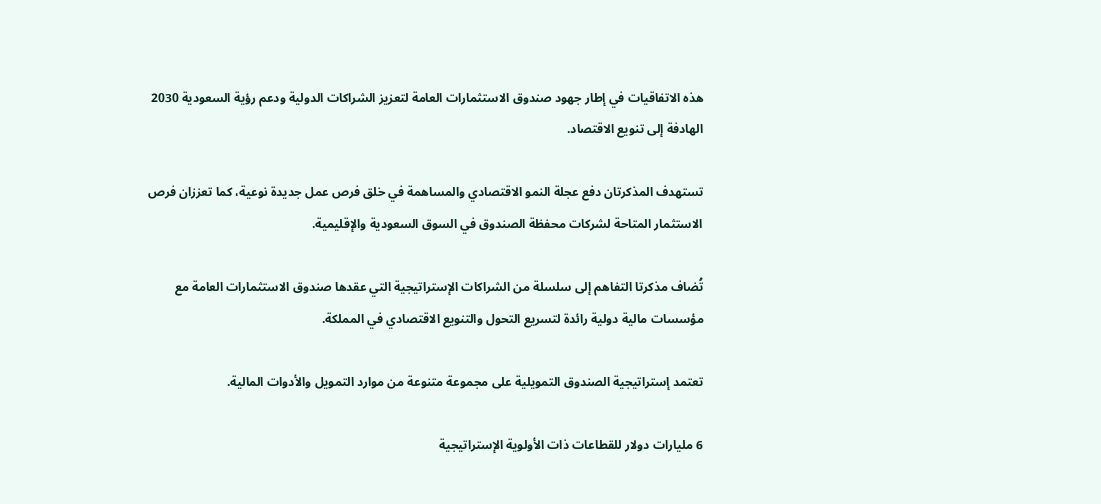هذه الاتفاقيات في إطار جهود صندوق الاستثمارات العامة لتعزيز الشراكات الدولية ودعم رؤية السعودية 2030 الهادفة إلى تنويع الاقتصاد.

تستهدف المذكرتان دفع عجلة النمو الاقتصادي والمساهمة في خلق فرص عمل جديدة نوعية، كما تعززان فرص الاستثمار المتاحة لشركات محفظة الصندوق في السوق السعودية والإقليمية.

تُضاف مذكرتا التفاهم إلى سلسلة من الشراكات الإستراتيجية التي عقدها صندوق الاستثمارات العامة مع مؤسسات مالية دولية رائدة لتسريع التحول والتنويع الاقتصادي في المملكة.

تعتمد إستراتيجية الصندوق التمويلية على مجموعة متنوعة من موارد التمويل والأدوات المالية.

6 مليارات دولار للقطاعات ذات الأولوية الإستراتيجية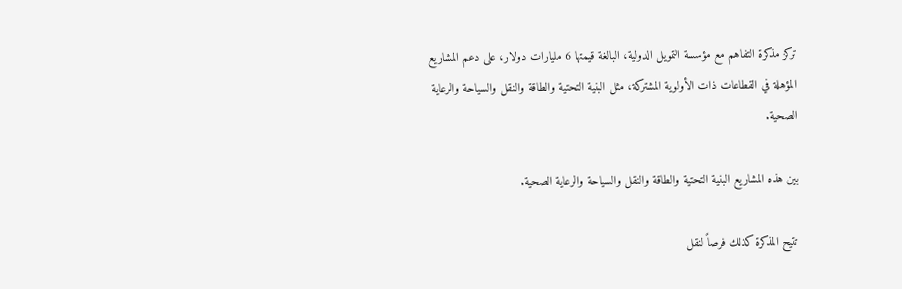تركز مذكرة التفاهم مع مؤسسة التمويل الدولية، البالغة قيمتها 6 مليارات دولار، على دعم المشاريع المؤهلة في القطاعات ذات الأولوية المشتركة، مثل البنية التحتية والطاقة والنقل والسياحة والرعاية الصحية.

بين هذه المشاريع البنية التحتية والطاقة والنقل والسياحة والرعاية الصحية.

تتيح المذكرة كذلك فرصاً لنقل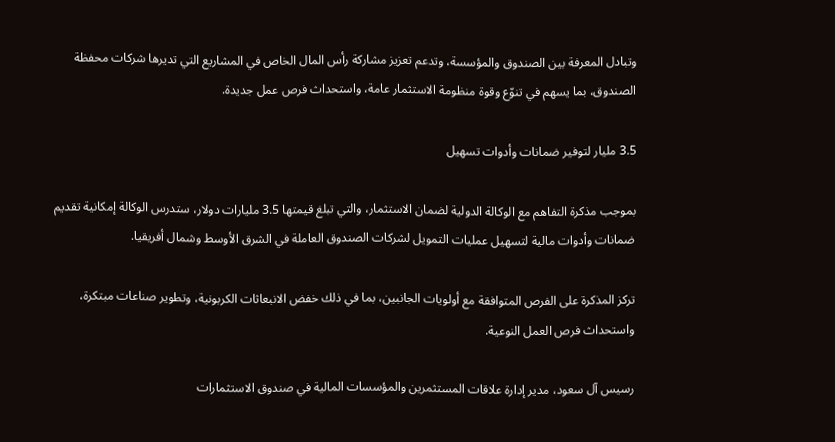وتبادل المعرفة بين الصندوق والمؤسسة، وتدعم تعزيز مشاركة رأس المال الخاص في المشاريع التي تديرها شركات محفظة الصندوق، بما يسهم في تنوّع وقوة منظومة الاستثمار عامة، واستحداث فرص عمل جديدة.

3.5 مليار لتوفير ضمانات وأدوات تسهيل

بموجب مذكرة التفاهم مع الوكالة الدولية لضمان الاستثمار، والتي تبلغ قيمتها 3.5 مليارات دولار، ستدرس الوكالة إمكانية تقديم ضمانات وأدوات مالية لتسهيل عمليات التمويل لشركات الصندوق العاملة في الشرق الأوسط وشمال أفريقيا.

تركز المذكرة على الفرص المتوافقة مع أولويات الجانبين، بما في ذلك خفض الانبعاثات الكربونية، وتطوير صناعات مبتكرة، واستحداث فرص العمل النوعية.

رسيس آل سعود، مدير إدارة علاقات المستثمرين والمؤسسات المالية في صندوق الاستثمارات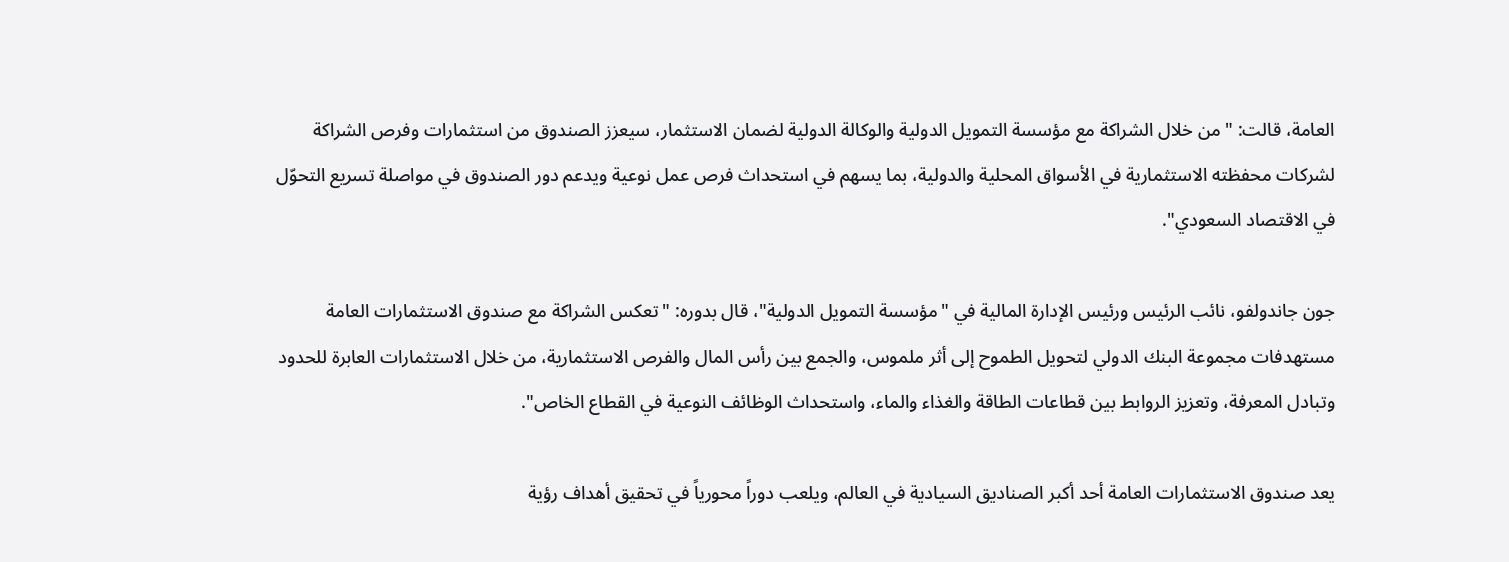العامة، قالت: "من خلال الشراكة مع مؤسسة التمويل الدولية والوكالة الدولية لضمان الاستثمار، سيعزز الصندوق من استثمارات وفرص الشراكة لشركات محفظته الاستثمارية في الأسواق المحلية والدولية، بما يسهم في استحداث فرص عمل نوعية ويدعم دور الصندوق في مواصلة تسريع التحوّل في الاقتصاد السعودي".

جون جاندولفو، نائب الرئيس ورئيس الإدارة المالية في "مؤسسة التمويل الدولية"، قال بدوره: "تعكس الشراكة مع صندوق الاستثمارات العامة مستهدفات مجموعة البنك الدولي لتحويل الطموح إلى أثر ملموس، والجمع بين رأس المال والفرص الاستثمارية، من خلال الاستثمارات العابرة للحدود وتبادل المعرفة، وتعزيز الروابط بين قطاعات الطاقة والغذاء والماء، واستحداث الوظائف النوعية في القطاع الخاص".

يعد صندوق الاستثمارات العامة أحد أكبر الصناديق السيادية في العالم، ويلعب دوراً محورياً في تحقيق أهداف رؤية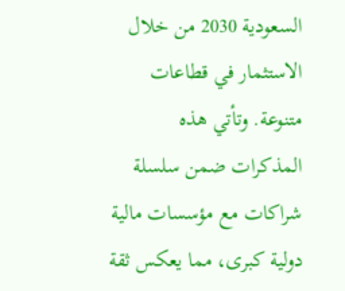السعودية 2030 من خلال الاستثمار في قطاعات متنوعة. وتأتي هذه المذكرات ضمن سلسلة شراكات مع مؤسسات مالية دولية كبرى، مما يعكس ثقة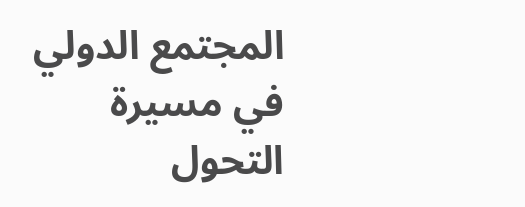المجتمع الدولي في مسيرة التحول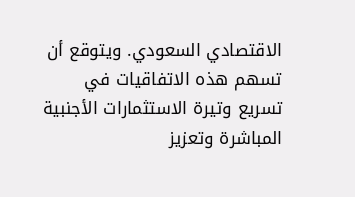الاقتصادي السعودي. ويتوقع أن تسهم هذه الاتفاقيات في تسريع وتيرة الاستثمارات الأجنبية المباشرة وتعزيز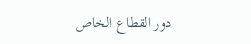دور القطاع الخاص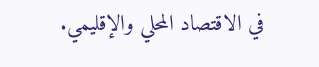في الاقتصاد المحلي والإقليمي.